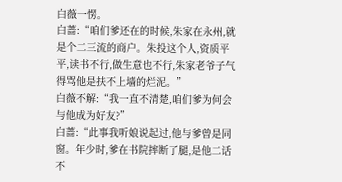白薇一愣。
白蔷:“咱们爹还在的时候,朱家在永州,就是个二三流的商户。朱投这个人,资质平平,读书不行,做生意也不行,朱家老爷子气得骂他是扶不上墙的烂泥。”
白薇不解:“我一直不清楚,咱们爹为何会与他成为好友?”
白蔷:“此事我听娘说起过,他与爹曾是同窗。年少时,爹在书院摔断了腿,是他二话不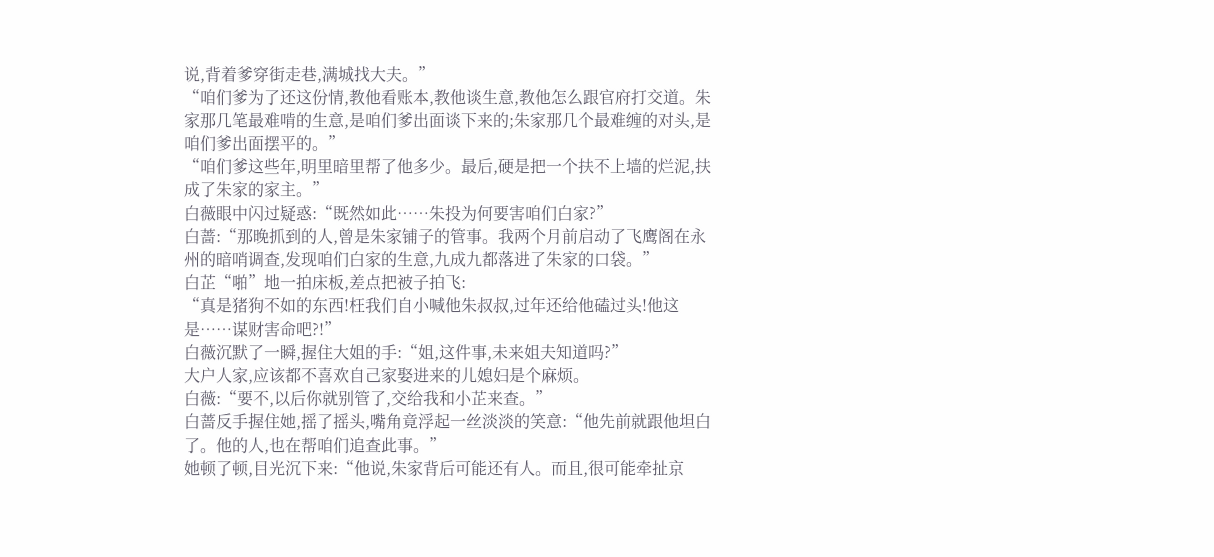说,背着爹穿街走巷,满城找大夫。”
“咱们爹为了还这份情,教他看账本,教他谈生意,教他怎么跟官府打交道。朱家那几笔最难啃的生意,是咱们爹出面谈下来的;朱家那几个最难缠的对头,是咱们爹出面摆平的。”
“咱们爹这些年,明里暗里帮了他多少。最后,硬是把一个扶不上墙的烂泥,扶成了朱家的家主。”
白薇眼中闪过疑惑:“既然如此……朱投为何要害咱们白家?”
白蔷:“那晚抓到的人,曾是朱家铺子的管事。我两个月前启动了飞鹰阁在永州的暗哨调查,发现咱们白家的生意,九成九都落进了朱家的口袋。”
白芷“啪”地一拍床板,差点把被子拍飞:
“真是猪狗不如的东西!枉我们自小喊他朱叔叔,过年还给他磕过头!他这是……谋财害命吧?!”
白薇沉默了一瞬,握住大姐的手:“姐,这件事,未来姐夫知道吗?”
大户人家,应该都不喜欢自己家娶进来的儿媳妇是个麻烦。
白薇:“要不,以后你就别管了,交给我和小芷来查。”
白蔷反手握住她,摇了摇头,嘴角竟浮起一丝淡淡的笑意:“他先前就跟他坦白了。他的人,也在帮咱们追查此事。”
她顿了顿,目光沉下来:“他说,朱家背后可能还有人。而且,很可能牵扯京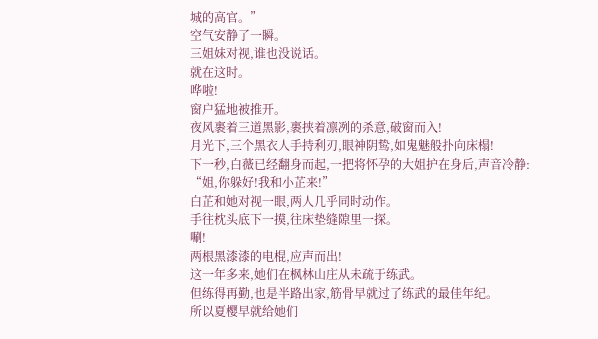城的高官。”
空气安静了一瞬。
三姐妹对视,谁也没说话。
就在这时。
哗啦!
窗户猛地被推开。
夜风裹着三道黑影,裹挟着凛冽的杀意,破窗而入!
月光下,三个黑衣人手持利刃,眼神阴鸷,如鬼魅般扑向床榻!
下一秒,白薇已经翻身而起,一把将怀孕的大姐护在身后,声音冷静:
“姐,你躲好!我和小芷来!”
白芷和她对视一眼,两人几乎同时动作。
手往枕头底下一摸,往床垫缝隙里一探。
唰!
两根黑漆漆的电棍,应声而出!
这一年多来,她们在枫林山庄从未疏于练武。
但练得再勤,也是半路出家,筋骨早就过了练武的最佳年纪。
所以夏樱早就给她们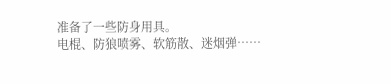准备了一些防身用具。
电棍、防狼喷雾、软筋散、迷烟弹……